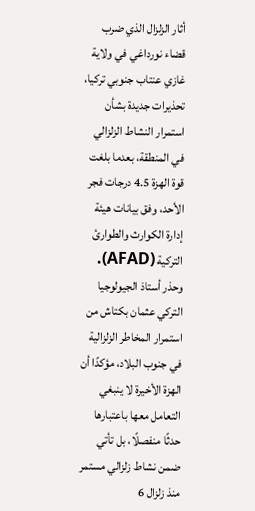أثار الزلزال الذي ضرب قضاء نورداغي في ولاية غازي عنتاب جنوبي تركيا، تحذيرات جديدة بشأن استمرار النشاط الزلزالي في المنطقة، بعدما بلغت قوة الهزة 4.5 درجات فجر الأحد، وفق بيانات هيئة إدارة الكوارث والطوارئ التركية (AFAD).
وحذر أستاذ الجيولوجيا التركي عثمان بكتاش من استمرار المخاطر الزلزالية في جنوب البلاد، مؤكدًا أن الهزة الأخيرة لا ينبغي التعامل معها باعتبارها حدثًا منفصلًا، بل تأتي ضمن نشاط زلزالي مستمر منذ زلزال 6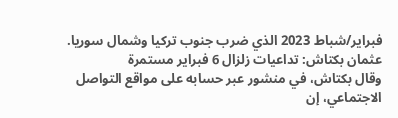فبراير/شباط 2023 الذي ضرب جنوب تركيا وشمال سوريا.
عثمان بكتاش: تداعيات زلزال 6 فبراير مستمرة
وقال بكتاش، في منشور عبر حسابه على مواقع التواصل الاجتماعي، إن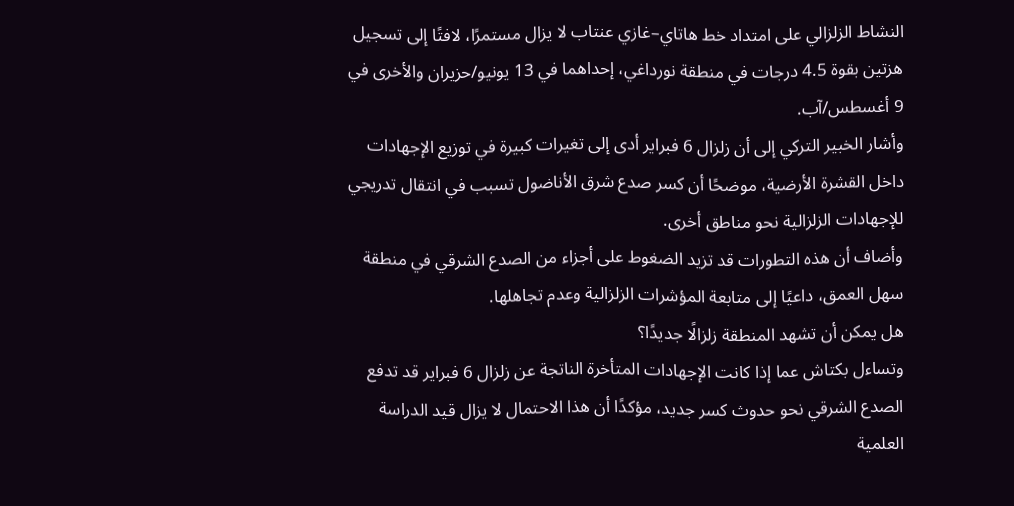النشاط الزلزالي على امتداد خط هاتاي–غازي عنتاب لا يزال مستمرًا، لافتًا إلى تسجيل هزتين بقوة 4.5 درجات في منطقة نورداغي، إحداهما في 13 يونيو/حزيران والأخرى في 9 أغسطس/آب.
وأشار الخبير التركي إلى أن زلزال 6 فبراير أدى إلى تغيرات كبيرة في توزيع الإجهادات داخل القشرة الأرضية، موضحًا أن كسر صدع شرق الأناضول تسبب في انتقال تدريجي للإجهادات الزلزالية نحو مناطق أخرى.
وأضاف أن هذه التطورات قد تزيد الضغوط على أجزاء من الصدع الشرقي في منطقة سهل العمق، داعيًا إلى متابعة المؤشرات الزلزالية وعدم تجاهلها.
هل يمكن أن تشهد المنطقة زلزالًا جديدًا؟
وتساءل بكتاش عما إذا كانت الإجهادات المتأخرة الناتجة عن زلزال 6 فبراير قد تدفع الصدع الشرقي نحو حدوث كسر جديد، مؤكدًا أن هذا الاحتمال لا يزال قيد الدراسة العلمية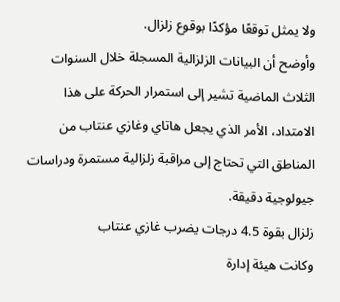ولا يمثل توقعًا مؤكدًا بوقوع زلزال.
وأوضح أن البيانات الزلزالية المسجلة خلال السنوات الثلاث الماضية تشير إلى استمرار الحركة على هذا الامتداد، الأمر الذي يجعل هاتاي وغازي عنتاب من المناطق التي تحتاج إلى مراقبة زلزالية مستمرة ودراسات جيولوجية دقيقة.
زلزال بقوة 4.5 درجات يضرب غازي عنتاب
وكانت هيئة إدارة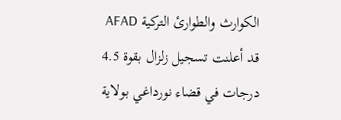الكوارث والطوارئ التركية AFAD قد أعلنت تسجيل زلزال بقوة 4.5 درجات في قضاء نورداغي بولاية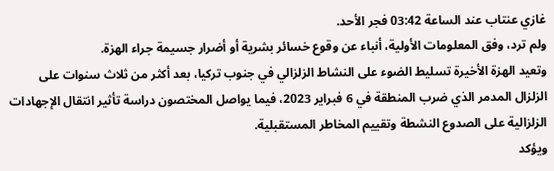غازي عنتاب عند الساعة 03:42 فجر الأحد.
ولم ترد، وفق المعلومات الأولية، أنباء عن وقوع خسائر بشرية أو أضرار جسيمة جراء الهزة.
وتعيد الهزة الأخيرة تسليط الضوء على النشاط الزلزالي في جنوب تركيا، بعد أكثر من ثلاث سنوات على الزلزال المدمر الذي ضرب المنطقة في 6 فبراير 2023، فيما يواصل المختصون دراسة تأثير انتقال الإجهادات الزلزالية على الصدوع النشطة وتقييم المخاطر المستقبلية.
ويؤكد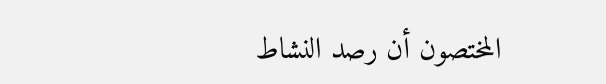المختصون أن رصد النشاط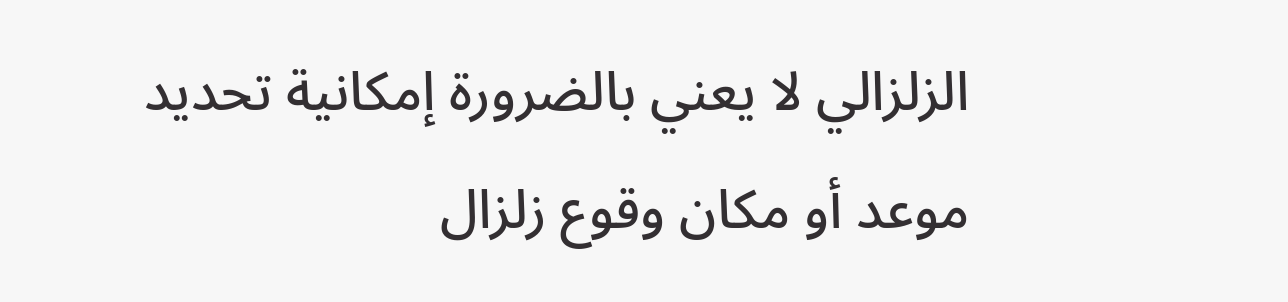الزلزالي لا يعني بالضرورة إمكانية تحديد موعد أو مكان وقوع زلزال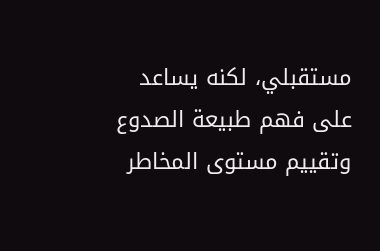مستقبلي، لكنه يساعد على فهم طبيعة الصدوع وتقييم مستوى المخاطر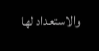والاستعداد لها